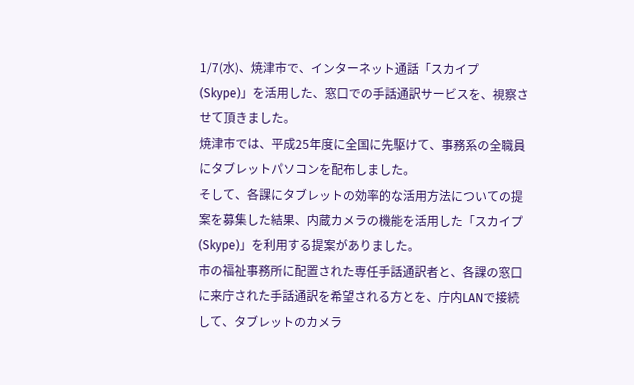1/7(水)、焼津市で、インターネット通話「スカイプ(Skype)」を活用した、窓口での手話通訳サービスを、視察させて頂きました。
焼津市では、平成25年度に全国に先駆けて、事務系の全職員にタブレットパソコンを配布しました。
そして、各課にタブレットの効率的な活用方法についての提案を募集した結果、内蔵カメラの機能を活用した「スカイプ(Skype)」を利用する提案がありました。
市の福祉事務所に配置された専任手話通訳者と、各課の窓口に来庁された手話通訳を希望される方とを、庁内LANで接続して、タブレットのカメラ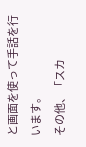と画面を使って手話を行います。
その他、「スカ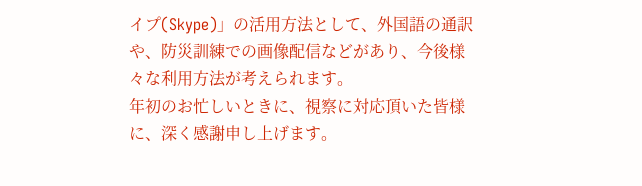イプ(Skype)」の活用方法として、外国語の通訳や、防災訓練での画像配信などがあり、今後様々な利用方法が考えられます。
年初のお忙しいときに、視察に対応頂いた皆様に、深く感謝申し上げます。